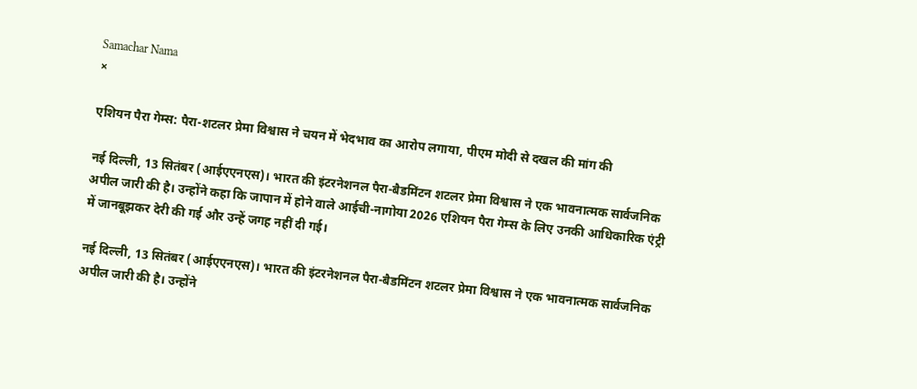Samachar Nama
×

एशियन पैरा गेम्स: पैरा-शटलर प्रेमा विश्वास ने चयन में भेदभाव का आरोप लगाया, पीएम मोदी से दखल की मांग की

नई दिल्ली, 13 सितंबर (आईएएनएस)। भारत की इंटरनेशनल पैरा-बैडमिंटन शटलर प्रेमा विश्वास ने एक भावनात्मक सार्वजनिक अपील जारी की है। उन्होंने कहा कि जापान में होने वाले आईची-नागोया 2026 एशियन पैरा गेम्स के लिए उनकी आधिकारिक एंट्री में जानबूझकर देरी की गई और उन्हें जगह नहीं दी गई।

नई दिल्ली, 13 सितंबर (आईएएनएस)। भारत की इंटरनेशनल पैरा-बैडमिंटन शटलर प्रेमा विश्वास ने एक भावनात्मक सार्वजनिक अपील जारी की है। उन्होंने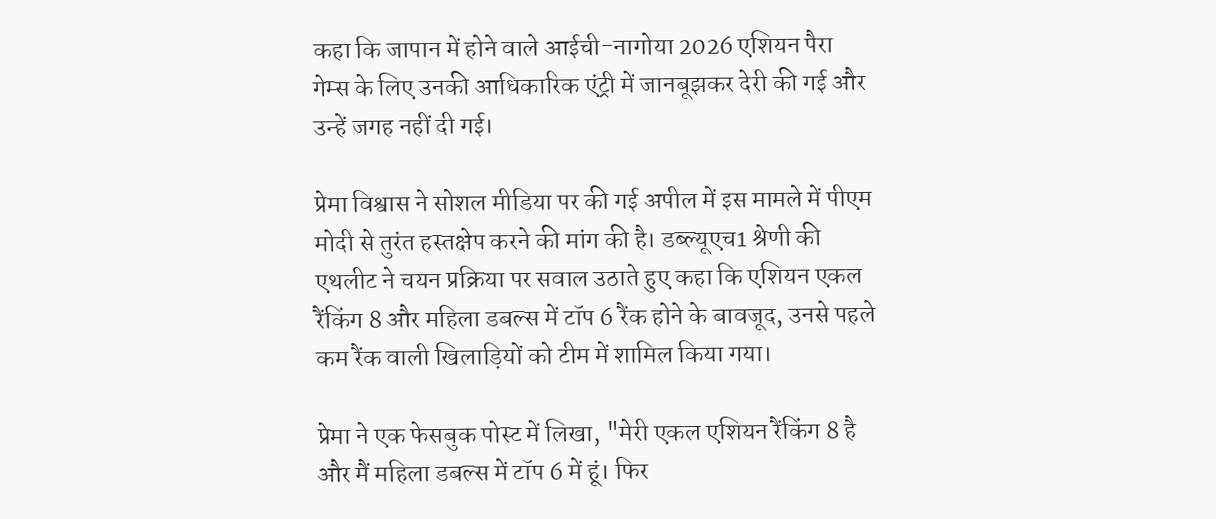कहा कि जापान में होने वाले आईची-नागोया 2026 एशियन पैरा गेम्स के लिए उनकी आधिकारिक एंट्री में जानबूझकर देरी की गई और उन्हें जगह नहीं दी गई।

प्रेमा विश्वास ने सोशल मीडिया पर की गई अपील में इस मामले में पीएम मोदी से तुरंत हस्तक्षेप करने की मांग की है। डब्ल्यूएच1 श्रेणी की एथलीट ने चयन प्रक्रिया पर सवाल उठाते हुए कहा कि एशियन एकल रैंकिंग 8 और महिला डबल्स में टॉप 6 रैंक होने के बावजूद, उनसे पहले कम रैंक वाली खिलाड़ियों को टीम में शामिल किया गया।

प्रेमा ने एक फेसबुक पोस्ट में लिखा, "मेरी एकल एशियन रैंकिंग 8 है और मैं महिला डबल्स में टॉप 6 में हूं। फिर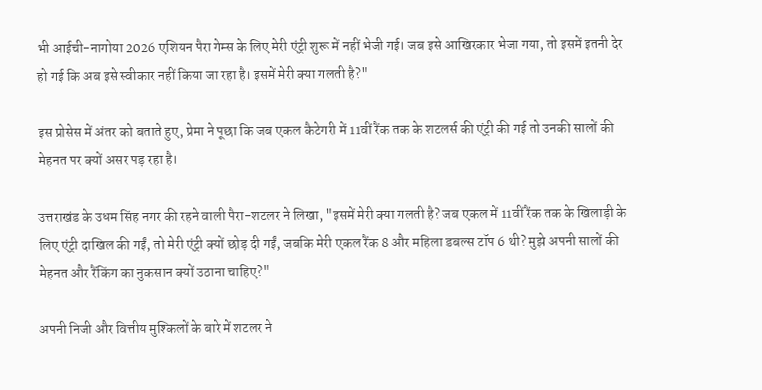भी आईची-नागोया 2026 एशियन पैरा गेम्स के लिए मेरी एंट्री शुरू में नहीं भेजी गई। जब इसे आखिरकार भेजा गया, तो इसमें इतनी देर हो गई कि अब इसे स्वीकार नहीं किया जा रहा है। इसमें मेरी क्या गलती है?"

इस प्रोसेस में अंतर को बताते हुए, प्रेमा ने पूछा कि जब एकल कैटेगरी में 11वीं रैंक तक के शटलर्स की एंट्री की गई तो उनकी सालों की मेहनत पर क्यों असर पड़ रहा है।

उत्तराखंड के उधम सिंह नगर की रहने वाली पैरा-शटलर ने लिखा, "इसमें मेरी क्या गलती है? जब एकल में 11वीं रैंक तक के खिलाड़ी के लिए एंट्री दाखिल की गईं, तो मेरी एंट्री क्यों छोड़ दी गईं, जबकि मेरी एकल रैंक 8 और महिला डबल्स टॉप 6 थी? मुझे अपनी सालों की मेहनत और रैंकिंग का नुकसान क्यों उठाना चाहिए?"

अपनी निजी और वित्तीय मुश्किलों के बारे में शटलर ने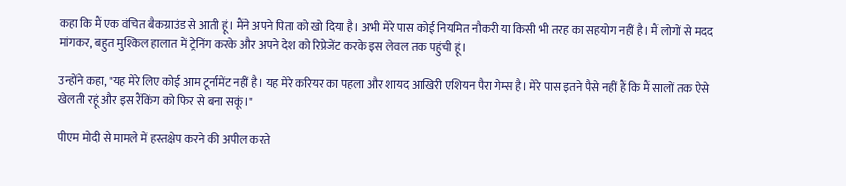कहा कि मैं एक वंचित बैकग्राउंड से आती हूं। मैंने अपने पिता को खो दिया है। अभी मेरे पास कोई नियमित नौकरी या किसी भी तरह का सहयोग नहीं है। मैं लोगों से मदद मांगकर, बहुत मुश्किल हालात में ट्रेनिंग करके और अपने देश को रिप्रेजेंट करके इस लेवल तक पहुंची हूं।

उन्होंने कहा, "यह मेरे लिए कोई आम टूर्नामेंट नहीं है। यह मेरे करियर का पहला और शायद आखिरी एशियन पैरा गेम्स है। मेरे पास इतने पैसे नहीं हैं कि मैं सालों तक ऐसे खेलती रहूं और इस रैंकिंग को फिर से बना सकूं।"

पीएम मोदी से मामले में हस्तक्षेप करने की अपील करते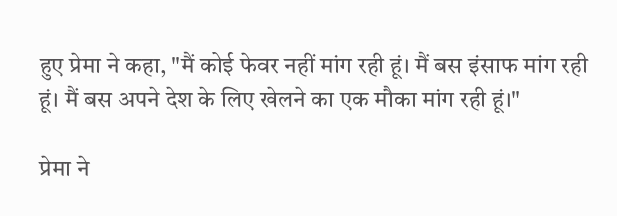हुए प्रेमा ने कहा, "मैं कोई फेवर नहीं मांग रही हूं। मैं बस इंसाफ मांग रही हूं। मैं बस अपने देश के लिए खेलने का एक मौका मांग रही हूं।"

प्रेमा ने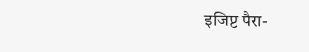इजिप्ट पैरा-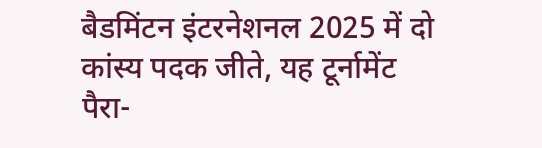बैडमिंटन इंटरनेशनल 2025 में दो कांस्य पदक जीते, यह टूर्नामेंट पैरा-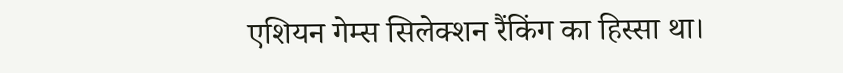एशियन गेम्स सिलेक्शन रैंकिंग का हिस्सा था।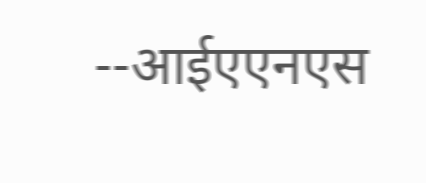--आईएएनएस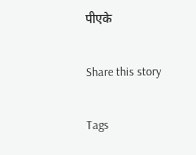पीएके

Share this story

Tags